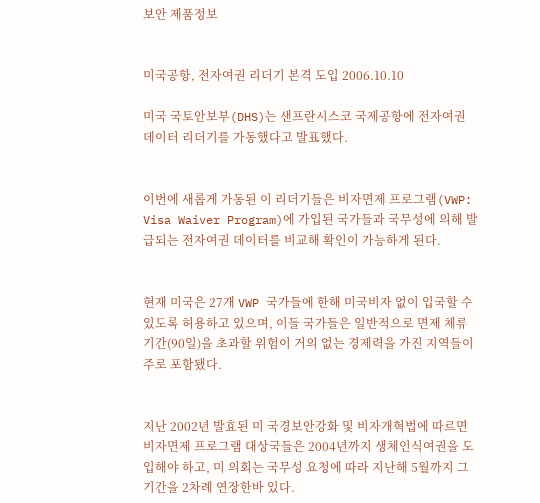보안 제품정보


미국공항, 전자여권 리더기 본격 도입 2006.10.10

미국 국토안보부(DHS)는 샌프란시스코 국제공항에 전자여권 데이터 리더기를 가동했다고 발표했다.


이번에 새롭게 가동된 이 리더기들은 비자면제 프로그램(VWP: Visa Waiver Program)에 가입된 국가들과 국무성에 의해 발급되는 전자여권 데이터를 비교해 확인이 가능하게 된다.


현재 미국은 27개 VWP 국가들에 한해 미국비자 없이 입국할 수 있도록 허용하고 있으며, 이들 국가들은 일반적으로 면제 체류기간(90일)을 초과할 위험이 거의 없는 경제력을 가진 지역들이 주로 포함됐다.


지난 2002년 발효된 미 국경보안강화 및 비자개혁법에 따르면 비자면제 프로그램 대상국들은 2004년까지 생체인식여권을 도입해야 하고, 미 의회는 국무성 요청에 따라 지난해 5월까지 그 기간을 2차례 연장한바 있다.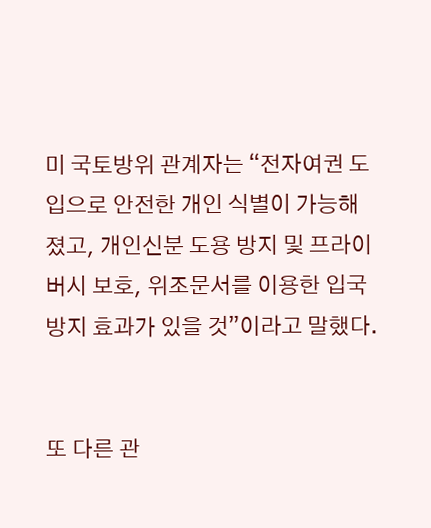미 국토방위 관계자는 “전자여권 도입으로 안전한 개인 식별이 가능해졌고, 개인신분 도용 방지 및 프라이버시 보호, 위조문서를 이용한 입국 방지 효과가 있을 것”이라고 말했다.


또 다른 관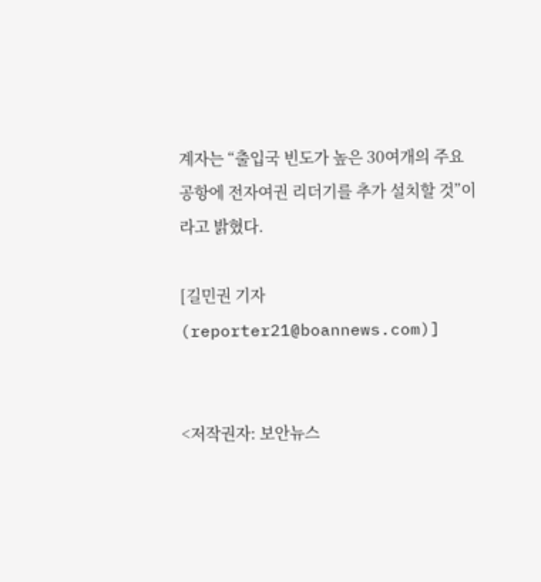계자는 “출입국 빈도가 높은 30여개의 주요 공항에 전자여권 리더기를 추가 설치할 것”이라고 밝혔다.

[길민권 기자(reporter21@boannews.com)]


<저작권자: 보안뉴스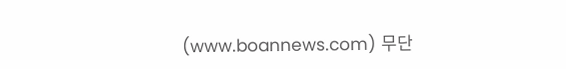(www.boannews.com) 무단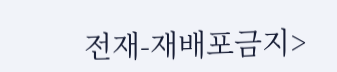전재-재배포금지>